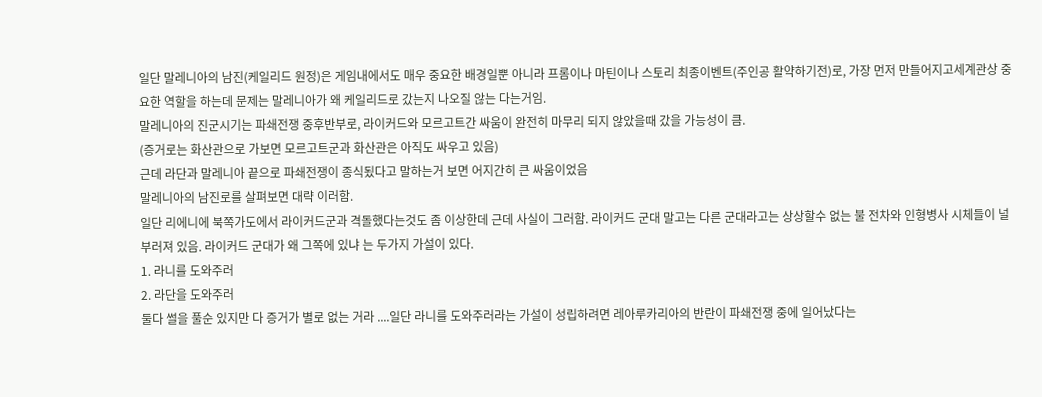일단 말레니아의 남진(케일리드 원정)은 게임내에서도 매우 중요한 배경일뿐 아니라 프롬이나 마틴이나 스토리 최종이벤트(주인공 활약하기전)로, 가장 먼저 만들어지고세계관상 중요한 역할을 하는데 문제는 말레니아가 왜 케일리드로 갔는지 나오질 않는 다는거임.
말레니아의 진군시기는 파쇄전쟁 중후반부로, 라이커드와 모르고트간 싸움이 완전히 마무리 되지 않았을때 갔을 가능성이 큼.
(증거로는 화산관으로 가보면 모르고트군과 화산관은 아직도 싸우고 있음)
근데 라단과 말레니아 끝으로 파쇄전쟁이 종식됬다고 말하는거 보면 어지간히 큰 싸움이었음
말레니아의 남진로를 살펴보면 대략 이러함.
일단 리에니에 북쪽가도에서 라이커드군과 격돌했다는것도 좀 이상한데 근데 사실이 그러함. 라이커드 군대 말고는 다른 군대라고는 상상할수 없는 불 전차와 인형병사 시체들이 널부러져 있음. 라이커드 군대가 왜 그쪽에 있냐 는 두가지 가설이 있다.
1. 라니를 도와주러
2. 라단을 도와주러
둘다 썰을 풀순 있지만 다 증거가 별로 없는 거라 ....일단 라니를 도와주러라는 가설이 성립하려면 레아루카리아의 반란이 파쇄전쟁 중에 일어났다는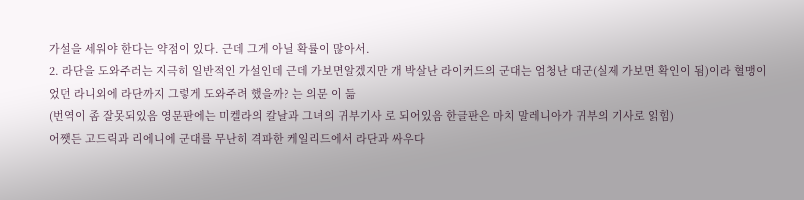가설을 세워야 한다는 약점이 있다. 근데 그게 아닐 확률이 많아서.
2. 라단을 도와주러는 지극히 일반적인 가설인데 근데 가보면알겠지만 개 박살난 라이커드의 군대는 엄청난 대군(실제 가보면 확인이 됨)이라 혈맹이었던 라니외에 라단까지 그렇게 도와주려 했을까? 는 의문 이 듦
(번역이 좀 잘못되있음 영문판에는 미켈라의 칼날과 그녀의 귀부기사 로 되어있음 한글판은 마치 말레니아가 귀부의 기사로 읽힘)
어쨋든 고드릭과 리에니에 군대를 무난히 격파한 케일리드에서 라단과 싸우다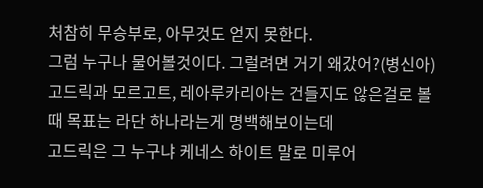처참히 무승부로, 아무것도 얻지 못한다.
그럼 누구나 물어볼것이다. 그럴려면 거기 왜갔어?(병신아)
고드릭과 모르고트, 레아루카리아는 건들지도 않은걸로 볼때 목표는 라단 하나라는게 명백해보이는데
고드릭은 그 누구냐 케네스 하이트 말로 미루어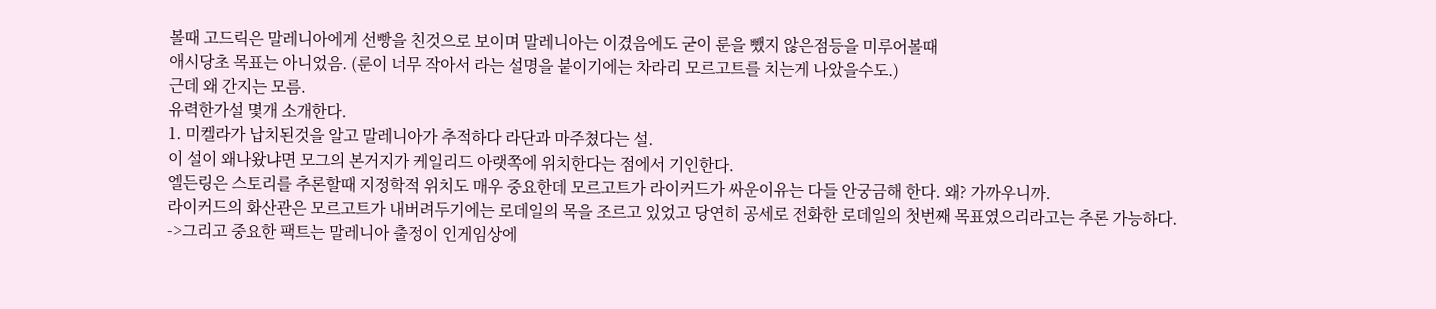볼때 고드릭은 말레니아에게 선빵을 친것으로 보이며 말레니아는 이겼음에도 굳이 룬을 뺐지 않은점등을 미루어볼때
애시당초 목표는 아니었음. (룬이 너무 작아서 라는 설명을 붙이기에는 차라리 모르고트를 치는게 나았을수도.)
근데 왜 간지는 모름.
유력한가설 몇개 소개한다.
1. 미켈라가 납치된것을 알고 말레니아가 추적하다 라단과 마주쳤다는 설.
이 설이 왜나왔냐면 모그의 본거지가 케일리드 아랫쪽에 위치한다는 점에서 기인한다.
엘든링은 스토리를 추론할때 지정학적 위치도 매우 중요한데 모르고트가 라이커드가 싸운이유는 다들 안궁금해 한다. 왜? 가까우니까.
라이커드의 화산관은 모르고트가 내버려두기에는 로데일의 목을 조르고 있었고 당연히 공세로 전화한 로데일의 첫번째 목표였으리라고는 추론 가능하다.
->그리고 중요한 팩트는 말레니아 출정이 인게임상에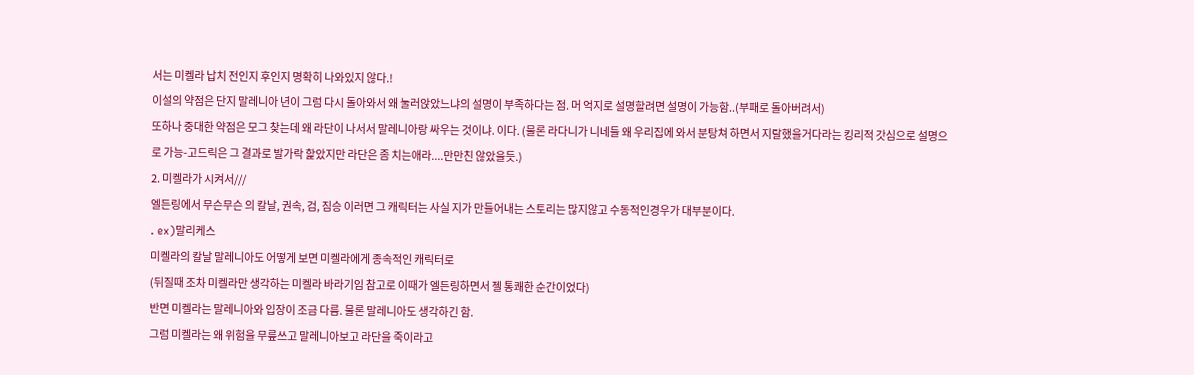서는 미켈라 납치 전인지 후인지 명확히 나와있지 않다.!
이설의 약점은 단지 말레니아 년이 그럼 다시 돌아와서 왜 눌러앉았느냐의 설명이 부족하다는 점. 머 억지로 설명할려면 설명이 가능함..(부패로 돌아버려서)
또하나 중대한 약점은 모그 찾는데 왜 라단이 나서서 말레니아랑 싸우는 것이냐. 이다. (물론 라다니가 니네들 왜 우리집에 와서 분탕쳐 하면서 지랄했을거다라는 킹리적 갓심으로 설명으로 가능-고드릭은 그 결과로 발가락 핥았지만 라단은 좀 치는애라....만만친 않았을듯.)
2. 미켈라가 시켜서///
엘든링에서 무슨무슨 의 칼날, 권속, 검, 짐승 이러면 그 캐릭터는 사실 지가 만들어내는 스토리는 많지않고 수동적인경우가 대부분이다.
. ex)말리케스
미켈라의 칼날 말레니아도 어떻게 보면 미켈라에게 종속적인 캐릭터로
(뒤질때 조차 미켈라만 생각하는 미켈라 바라기임 참고로 이때가 엘든링하면서 젤 통쾌한 순간이었다)
반면 미켈라는 말레니아와 입장이 조금 다름. 물론 말레니아도 생각하긴 함.
그럼 미켈라는 왜 위험을 무릎쓰고 말레니아보고 라단을 죽이라고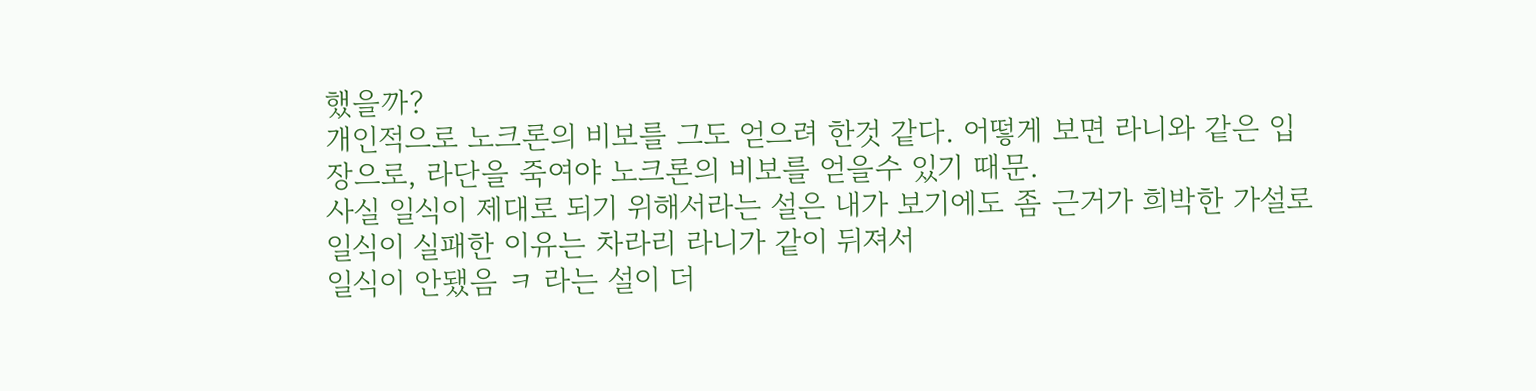했을까?
개인적으로 노크론의 비보를 그도 얻으려 한것 같다. 어떻게 보면 라니와 같은 입장으로, 라단을 죽여야 노크론의 비보를 얻을수 있기 때문.
사실 일식이 제대로 되기 위해서라는 설은 내가 보기에도 좀 근거가 희박한 가설로 일식이 실패한 이유는 차라리 라니가 같이 뒤져서
일식이 안됐음 ㅋ 라는 설이 더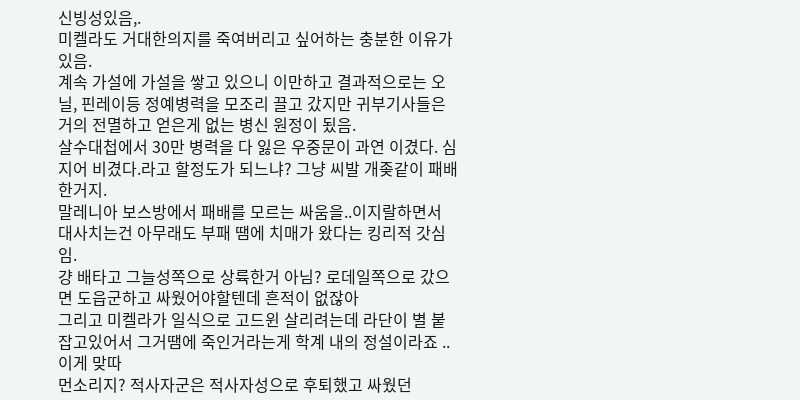신빙성있음,.
미켈라도 거대한의지를 죽여버리고 싶어하는 충분한 이유가 있음.
계속 가설에 가설을 쌓고 있으니 이만하고 결과적으로는 오닐, 핀레이등 정예병력을 모조리 끌고 갔지만 귀부기사들은 거의 전멸하고 얻은게 없는 병신 원정이 됬음.
살수대첩에서 30만 병력을 다 잃은 우중문이 과연 이겼다. 심지어 비겼다.라고 할정도가 되느냐? 그냥 씨발 개좆같이 패배한거지.
말레니아 보스방에서 패배를 모르는 싸움을..이지랄하면서 대사치는건 아무래도 부패 땜에 치매가 왔다는 킹리적 갓심임.
걍 배타고 그늘성쪽으로 상륙한거 아님? 로데일쪽으로 갔으면 도읍군하고 싸웠어야할텐데 흔적이 없잖아
그리고 미켈라가 일식으로 고드윈 살리려는데 라단이 별 붙잡고있어서 그거땜에 죽인거라는게 학계 내의 정설이라죠 ..
이게 맞따
먼소리지? 적사자군은 적사자성으로 후퇴했고 싸웠던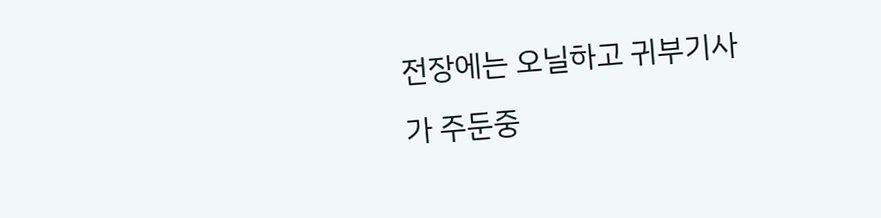전장에는 오닐하고 귀부기사가 주둔중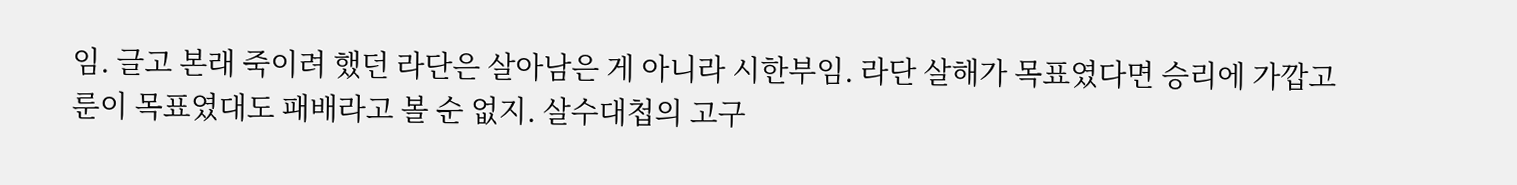임. 글고 본래 죽이려 했던 라단은 살아남은 게 아니라 시한부임. 라단 살해가 목표였다면 승리에 가깝고 룬이 목표였대도 패배라고 볼 순 없지. 살수대첩의 고구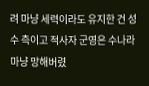려 마냥 세력이라도 유지한 건 성수 측이고 적사자 군영은 수나라 마냥 망해버렸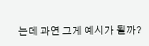는데 과연 그게 예시가 될까?